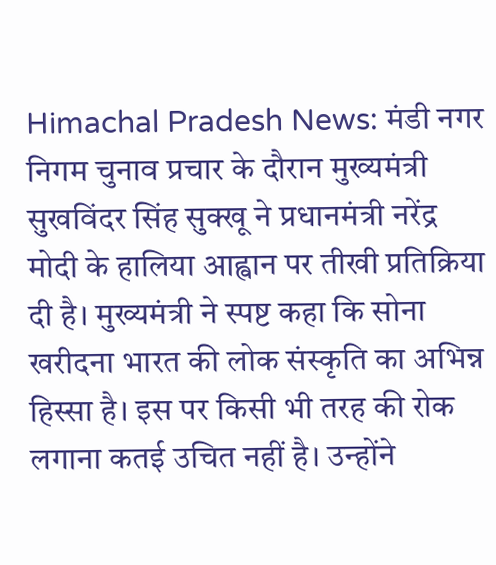Himachal Pradesh News: मंडी नगर निगम चुनाव प्रचार के दौरान मुख्यमंत्री सुखविंदर सिंह सुक्खू ने प्रधानमंत्री नरेंद्र मोदी के हालिया आह्वान पर तीखी प्रतिक्रिया दी है। मुख्यमंत्री ने स्पष्ट कहा कि सोना खरीदना भारत की लोक संस्कृति का अभिन्न हिस्सा है। इस पर किसी भी तरह की रोक लगाना कतई उचित नहीं है। उन्होंने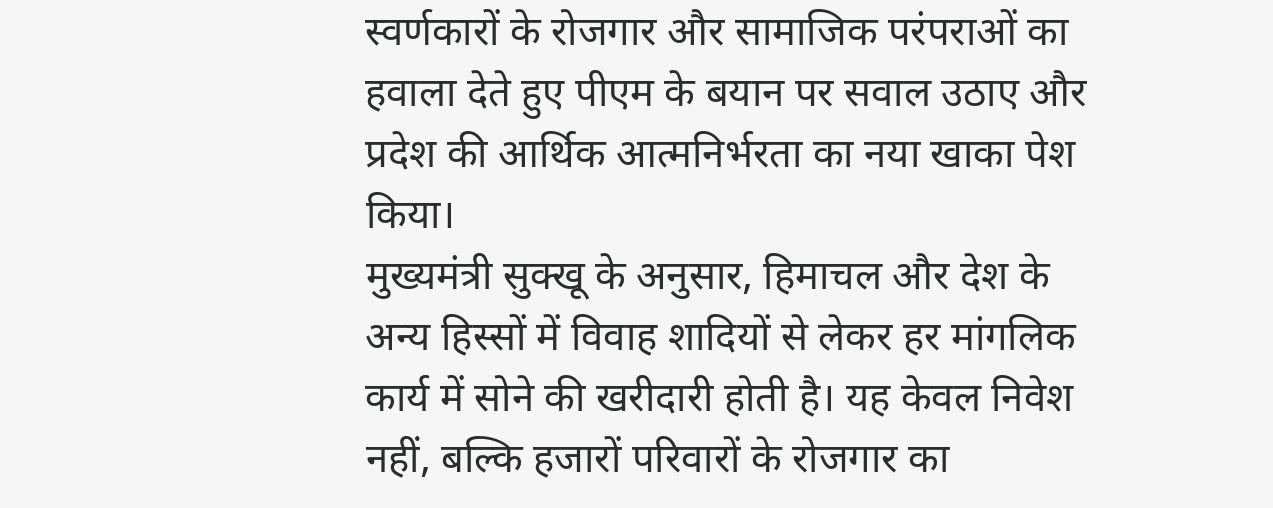स्वर्णकारों के रोजगार और सामाजिक परंपराओं का हवाला देते हुए पीएम के बयान पर सवाल उठाए और प्रदेश की आर्थिक आत्मनिर्भरता का नया खाका पेश किया।
मुख्यमंत्री सुक्खू के अनुसार, हिमाचल और देश के अन्य हिस्सों में विवाह शादियों से लेकर हर मांगलिक कार्य में सोने की खरीदारी होती है। यह केवल निवेश नहीं, बल्कि हजारों परिवारों के रोजगार का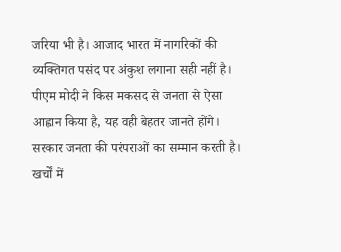जरिया भी है। आजाद भारत में नागरिकों की व्यक्तिगत पसंद पर अंकुश लगाना सही नहीं है। पीएम मोदी ने किस मकसद से जनता से ऐसा आह्वान किया है, यह वही बेहतर जानते होंगे। सरकार जनता की परंपराओं का सम्मान करती है।
खर्चों में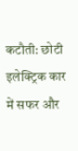कटौती: छोटी इलेक्ट्रिक कार में सफर और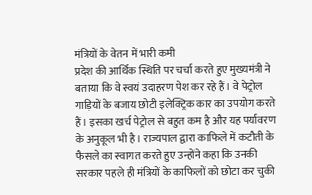मंत्रियों के वेतन में भारी कमी
प्रदेश की आर्थिक स्थिति पर चर्चा करते हुए मुख्यमंत्री ने बताया कि वे स्वयं उदाहरण पेश कर रहे हैं। वे पेट्रोल गाड़ियों के बजाय छोटी इलेक्ट्रिक कार का उपयोग करते हैं। इसका खर्च पेट्रोल से बहुत कम है और यह पर्यावरण के अनुकूल भी है। राज्यपाल द्वारा काफिले में कटौती के फैसले का स्वागत करते हुए उन्होंने कहा कि उनकी सरकार पहले ही मंत्रियों के काफिलों को छोटा कर चुकी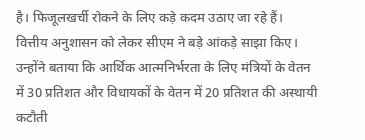है। फिजूलखर्ची रोकने के लिए कड़े कदम उठाए जा रहे हैं।
वित्तीय अनुशासन को लेकर सीएम ने बड़े आंकड़े साझा किए। उन्होंने बताया कि आर्थिक आत्मनिर्भरता के लिए मंत्रियों के वेतन में 30 प्रतिशत और विधायकों के वेतन में 20 प्रतिशत की अस्थायी कटौती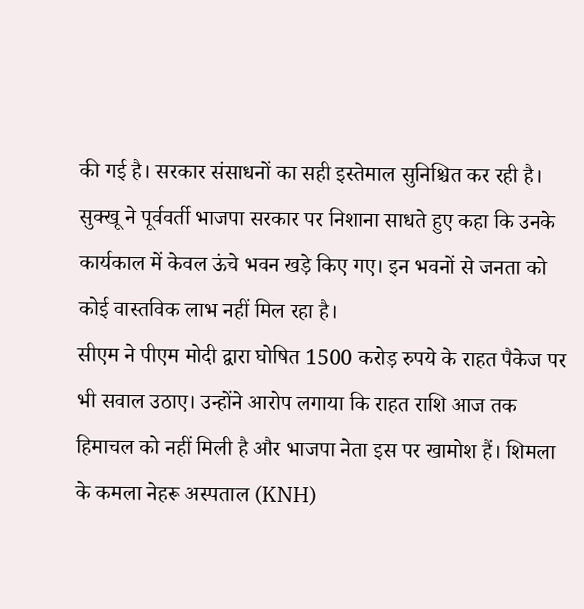की गई है। सरकार संसाधनों का सही इस्तेमाल सुनिश्चित कर रही है। सुक्खू ने पूर्ववर्ती भाजपा सरकार पर निशाना साधते हुए कहा कि उनके कार्यकाल में केवल ऊंचे भवन खड़े किए गए। इन भवनों से जनता को कोई वास्तविक लाभ नहीं मिल रहा है।
सीएम ने पीएम मोदी द्वारा घोषित 1500 करोड़ रुपये के राहत पैकेज पर भी सवाल उठाए। उन्होंने आरोप लगाया कि राहत राशि आज तक हिमाचल को नहीं मिली है और भाजपा नेता इस पर खामोश हैं। शिमला के कमला नेहरू अस्पताल (KNH)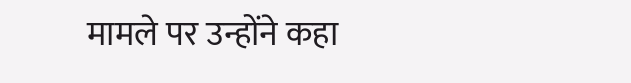मामले पर उन्होंने कहा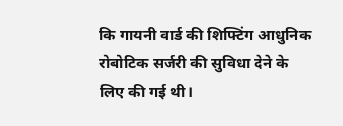कि गायनी वार्ड की शिफ्टिंग आधुनिक रोबोटिक सर्जरी की सुविधा देने के लिए की गई थी।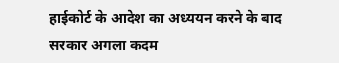हाईकोर्ट के आदेश का अध्ययन करने के बाद सरकार अगला कदम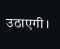उठाएगी।